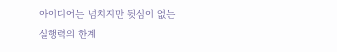아이디어는 넘치지만 뒷심이 없는 실행력의 한계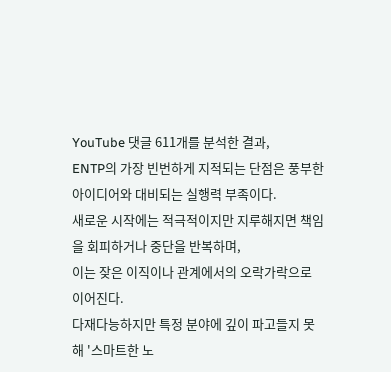YouTube 댓글 611개를 분석한 결과,
ENTP의 가장 빈번하게 지적되는 단점은 풍부한 아이디어와 대비되는 실행력 부족이다.
새로운 시작에는 적극적이지만 지루해지면 책임을 회피하거나 중단을 반복하며,
이는 잦은 이직이나 관계에서의 오락가락으로 이어진다.
다재다능하지만 특정 분야에 깊이 파고들지 못해 '스마트한 노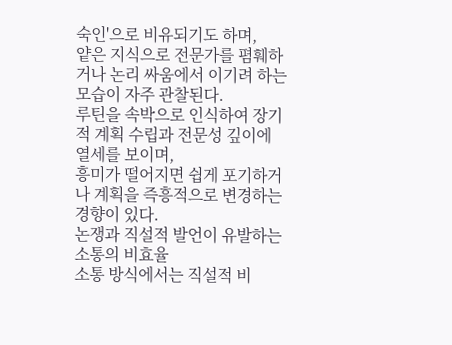숙인'으로 비유되기도 하며,
얕은 지식으로 전문가를 폄훼하거나 논리 싸움에서 이기려 하는 모습이 자주 관찰된다.
루틴을 속박으로 인식하여 장기적 계획 수립과 전문성 깊이에 열세를 보이며,
흥미가 떨어지면 쉽게 포기하거나 계획을 즉흥적으로 변경하는 경향이 있다.
논쟁과 직설적 발언이 유발하는 소통의 비효율
소통 방식에서는 직설적 비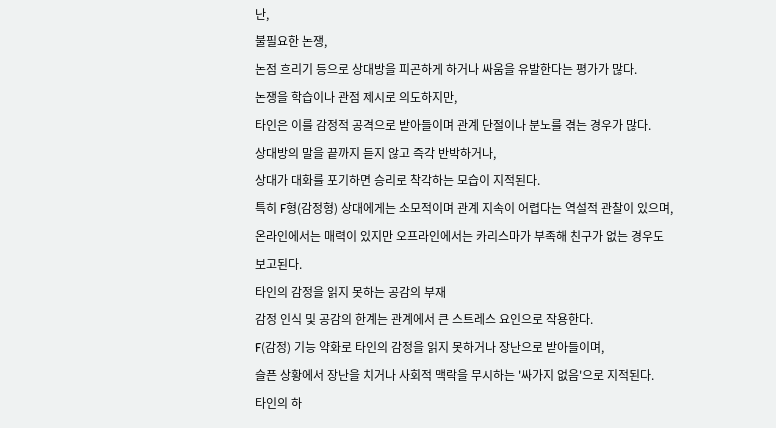난,
불필요한 논쟁,
논점 흐리기 등으로 상대방을 피곤하게 하거나 싸움을 유발한다는 평가가 많다.
논쟁을 학습이나 관점 제시로 의도하지만,
타인은 이를 감정적 공격으로 받아들이며 관계 단절이나 분노를 겪는 경우가 많다.
상대방의 말을 끝까지 듣지 않고 즉각 반박하거나,
상대가 대화를 포기하면 승리로 착각하는 모습이 지적된다.
특히 F형(감정형) 상대에게는 소모적이며 관계 지속이 어렵다는 역설적 관찰이 있으며,
온라인에서는 매력이 있지만 오프라인에서는 카리스마가 부족해 친구가 없는 경우도 보고된다.
타인의 감정을 읽지 못하는 공감의 부재
감정 인식 및 공감의 한계는 관계에서 큰 스트레스 요인으로 작용한다.
F(감정) 기능 약화로 타인의 감정을 읽지 못하거나 장난으로 받아들이며,
슬픈 상황에서 장난을 치거나 사회적 맥락을 무시하는 '싸가지 없음'으로 지적된다.
타인의 하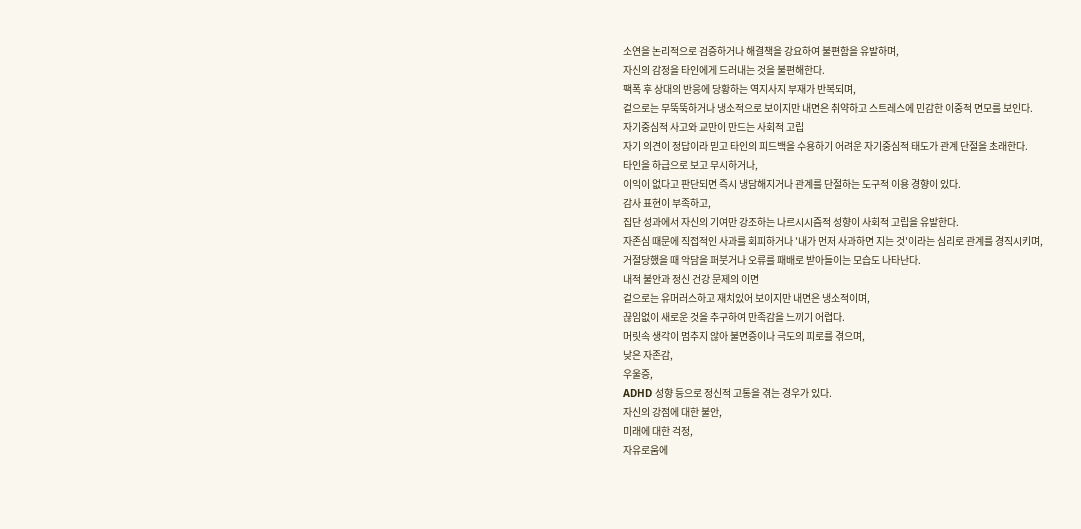소연을 논리적으로 검증하거나 해결책을 강요하여 불편함을 유발하며,
자신의 감정을 타인에게 드러내는 것을 불편해한다.
팩폭 후 상대의 반응에 당황하는 역지사지 부재가 반복되며,
겉으로는 무뚝뚝하거나 냉소적으로 보이지만 내면은 취약하고 스트레스에 민감한 이중적 면모를 보인다.
자기중심적 사고와 교만이 만드는 사회적 고립
자기 의견이 정답이라 믿고 타인의 피드백을 수용하기 어려운 자기중심적 태도가 관계 단절을 초래한다.
타인을 하급으로 보고 무시하거나,
이익이 없다고 판단되면 즉시 냉담해지거나 관계를 단절하는 도구적 이용 경향이 있다.
감사 표현이 부족하고,
집단 성과에서 자신의 기여만 강조하는 나르시시즘적 성향이 사회적 고립을 유발한다.
자존심 때문에 직접적인 사과를 회피하거나 '내가 먼저 사과하면 지는 것'이라는 심리로 관계를 경직시키며,
거절당했을 때 악담을 퍼붓거나 오류를 패배로 받아들이는 모습도 나타난다.
내적 불안과 정신 건강 문제의 이면
겉으로는 유머러스하고 재치있어 보이지만 내면은 냉소적이며,
끊임없이 새로운 것을 추구하여 만족감을 느끼기 어렵다.
머릿속 생각이 멈추지 않아 불면증이나 극도의 피로를 겪으며,
낮은 자존감,
우울증,
ADHD 성향 등으로 정신적 고통을 겪는 경우가 있다.
자신의 강점에 대한 불안,
미래에 대한 걱정,
자유로움에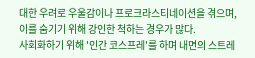대한 우려로 우울감이나 프로크라스티네이션을 겪으며,
이를 숨기기 위해 강인한 척하는 경우가 많다.
사회화하기 위해 '인간 코스프레'를 하며 내면의 스트레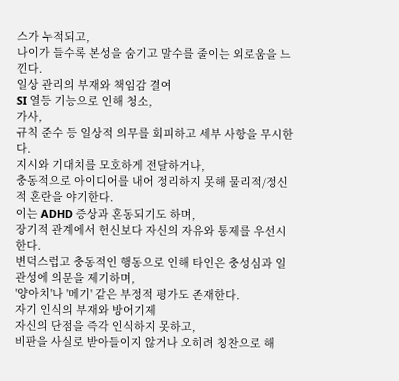스가 누적되고,
나이가 들수록 본성을 숨기고 말수를 줄이는 외로움을 느낀다.
일상 관리의 부재와 책임감 결여
SI 열등 기능으로 인해 청소,
가사,
규칙 준수 등 일상적 의무를 회피하고 세부 사항을 무시한다.
지시와 기대치를 모호하게 전달하거나,
충동적으로 아이디어를 내어 정리하지 못해 물리적/정신적 혼란을 야기한다.
이는 ADHD 증상과 혼동되기도 하며,
장기적 관계에서 헌신보다 자신의 자유와 통제를 우선시한다.
변덕스럽고 충동적인 행동으로 인해 타인은 충성심과 일관성에 의문을 제기하며,
'양아치'나 '메기' 같은 부정적 평가도 존재한다.
자기 인식의 부재와 방어기제
자신의 단점을 즉각 인식하지 못하고,
비판을 사실로 받아들이지 않거나 오히려 칭찬으로 해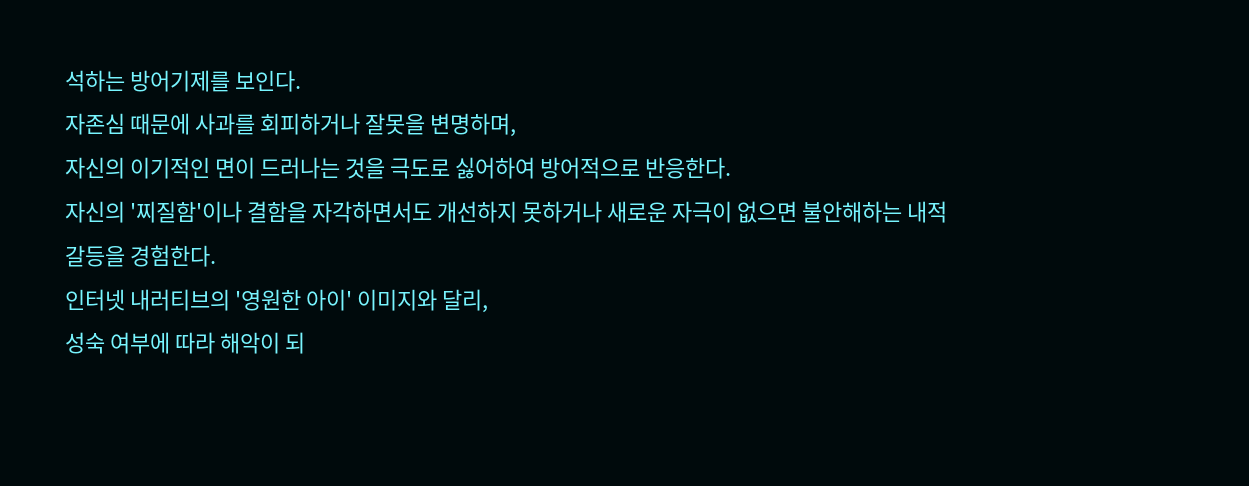석하는 방어기제를 보인다.
자존심 때문에 사과를 회피하거나 잘못을 변명하며,
자신의 이기적인 면이 드러나는 것을 극도로 싫어하여 방어적으로 반응한다.
자신의 '찌질함'이나 결함을 자각하면서도 개선하지 못하거나 새로운 자극이 없으면 불안해하는 내적 갈등을 경험한다.
인터넷 내러티브의 '영원한 아이' 이미지와 달리,
성숙 여부에 따라 해악이 되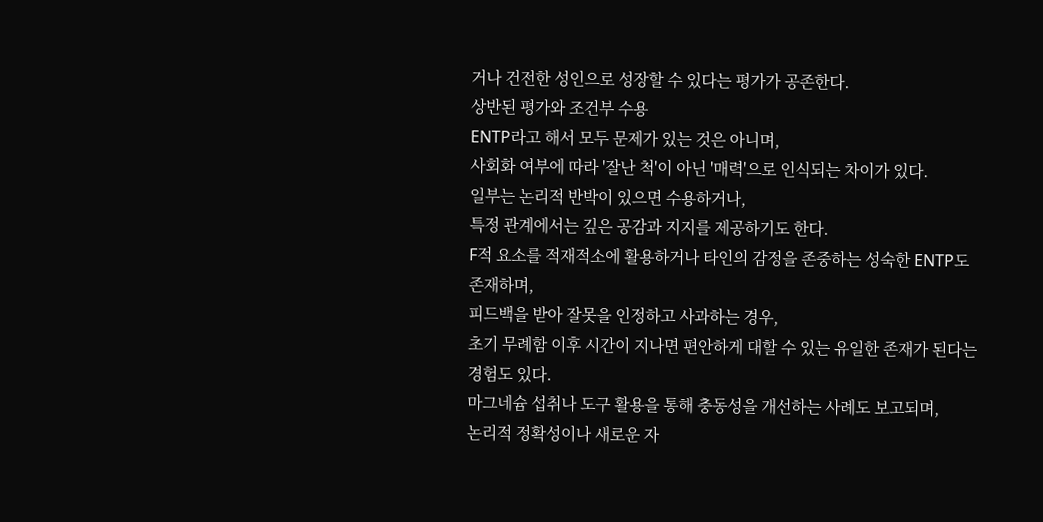거나 건전한 성인으로 성장할 수 있다는 평가가 공존한다.
상반된 평가와 조건부 수용
ENTP라고 해서 모두 문제가 있는 것은 아니며,
사회화 여부에 따라 '잘난 척'이 아닌 '매력'으로 인식되는 차이가 있다.
일부는 논리적 반박이 있으면 수용하거나,
특정 관계에서는 깊은 공감과 지지를 제공하기도 한다.
F적 요소를 적재적소에 활용하거나 타인의 감정을 존중하는 성숙한 ENTP도 존재하며,
피드백을 받아 잘못을 인정하고 사과하는 경우,
초기 무례함 이후 시간이 지나면 편안하게 대할 수 있는 유일한 존재가 된다는 경험도 있다.
마그네슘 섭취나 도구 활용을 통해 충동성을 개선하는 사례도 보고되며,
논리적 정확성이나 새로운 자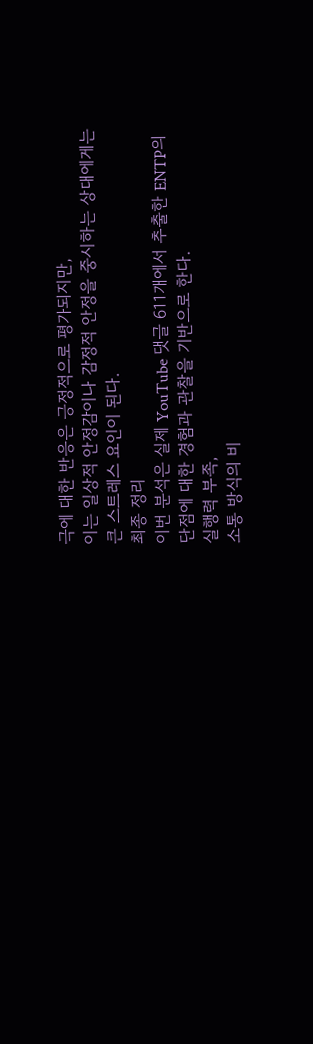극에 대한 반응은 긍정적으로 평가되지만,
이는 일상적 안정감이나 감정적 안정을 중시하는 상대에게는 큰 스트레스 요인이 된다.
최종 정리
이번 분석은 실제 YouTube 댓글 611개에서 추출한 ENTP의 단점에 대한 경험과 관찰을 기반으로 한다.
실행력 부족,
소통 방식의 비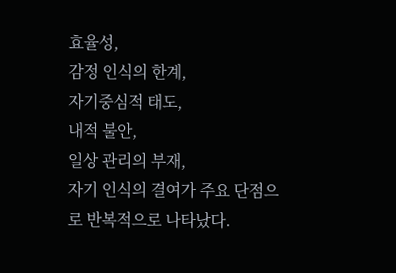효율성,
감정 인식의 한계,
자기중심적 태도,
내적 불안,
일상 관리의 부재,
자기 인식의 결여가 주요 단점으로 반복적으로 나타났다.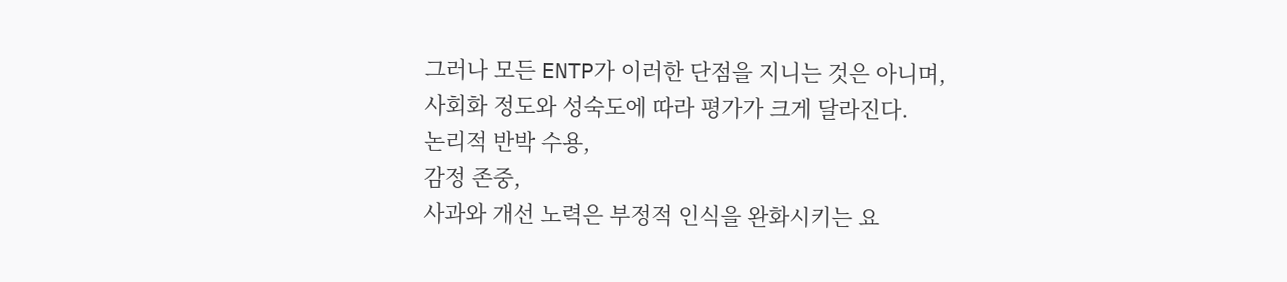그러나 모든 ENTP가 이러한 단점을 지니는 것은 아니며,
사회화 정도와 성숙도에 따라 평가가 크게 달라진다.
논리적 반박 수용,
감정 존중,
사과와 개선 노력은 부정적 인식을 완화시키는 요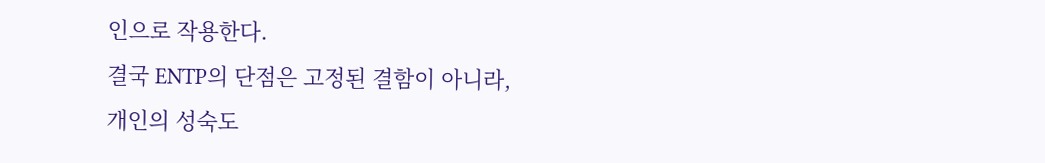인으로 작용한다.
결국 ENTP의 단점은 고정된 결함이 아니라,
개인의 성숙도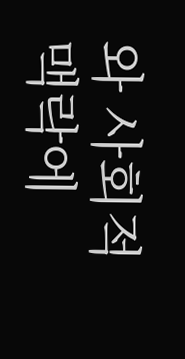와 사회적 맥락에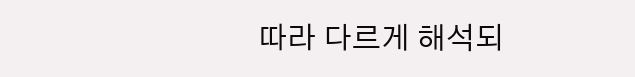따라 다르게 해석되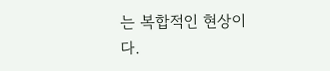는 복합적인 현상이다.